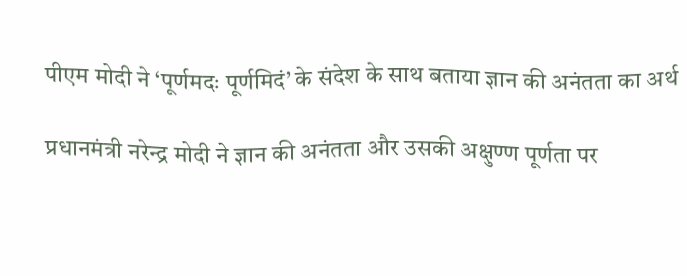पीएम मोदी ने ‘पूर्णमदः पूर्णमिदं’ के संदेश के साथ बताया ज्ञान की अनंतता का अर्थ

प्रधानमंत्री नरेन्द्र मोदी ने ज्ञान की अनंतता और उसकी अक्षुण्ण पूर्णता पर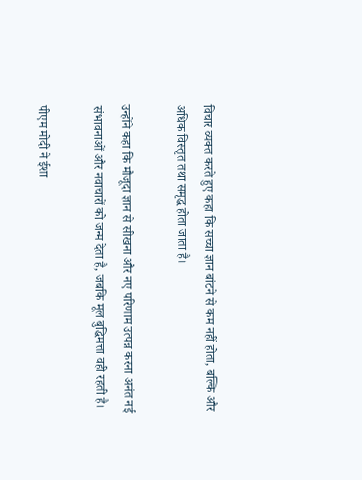विचार व्यक्त करते हुए कहा कि सच्चा ज्ञान बांटने से कम नहीं होता, बल्कि और अधिक विस्तृत तथा समृद्ध होता जाता है।

उन्होंने कहा कि मौजूदा ज्ञान से सीखना और नए परिणाम उत्पन्न करना अनंत नई संभावनाओं और नवाचारों को जन्म देता है, जबकि मूल बुद्धिमत्ता वही रहती है।

पीएम मोदी ने ईशा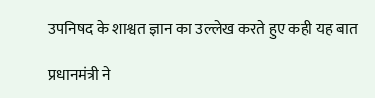उपनिषद के शाश्वत ज्ञान का उल्लेख करते हुए कही यह बात

प्रधानमंत्री ने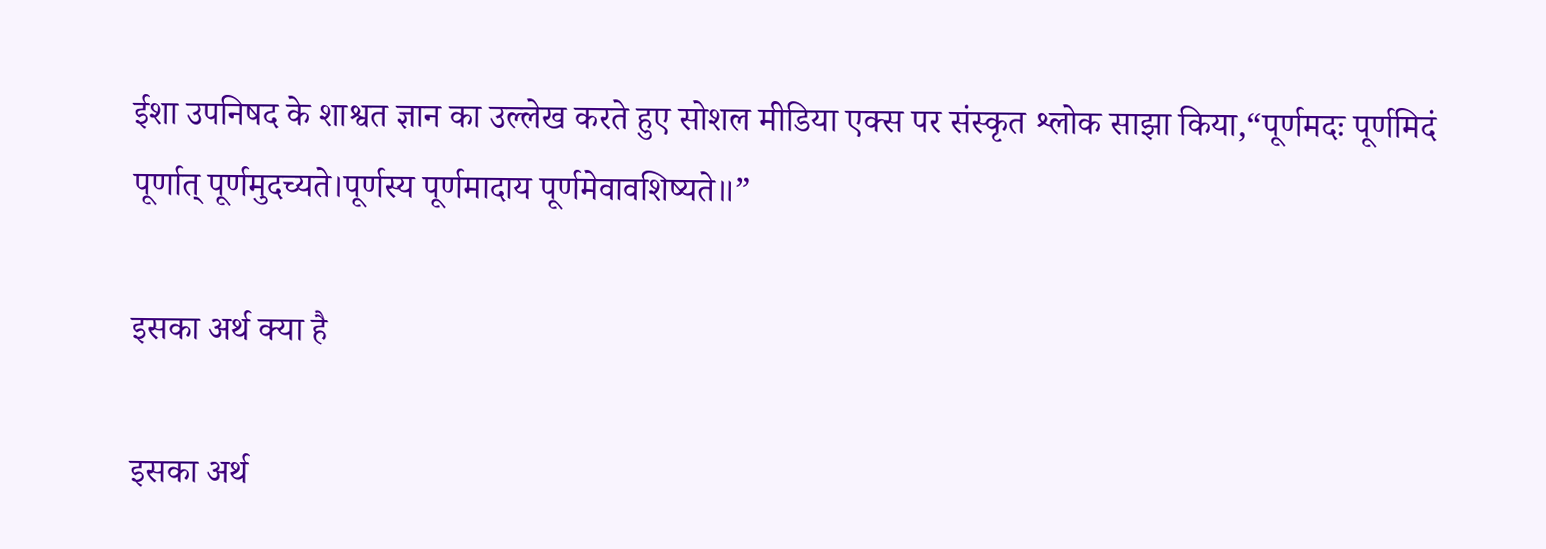ईशा उपनिषद के शाश्वत ज्ञान का उल्लेख करते हुए सोशल मीडिया एक्स पर संस्कृत श्लोक साझा किया,“पूर्णमदः पूर्णमिदं पूर्णात् पूर्णमुदच्यते।पूर्णस्य पूर्णमादाय पूर्णमेवावशिष्यते॥”

इसका अर्थ क्या है

इसका अर्थ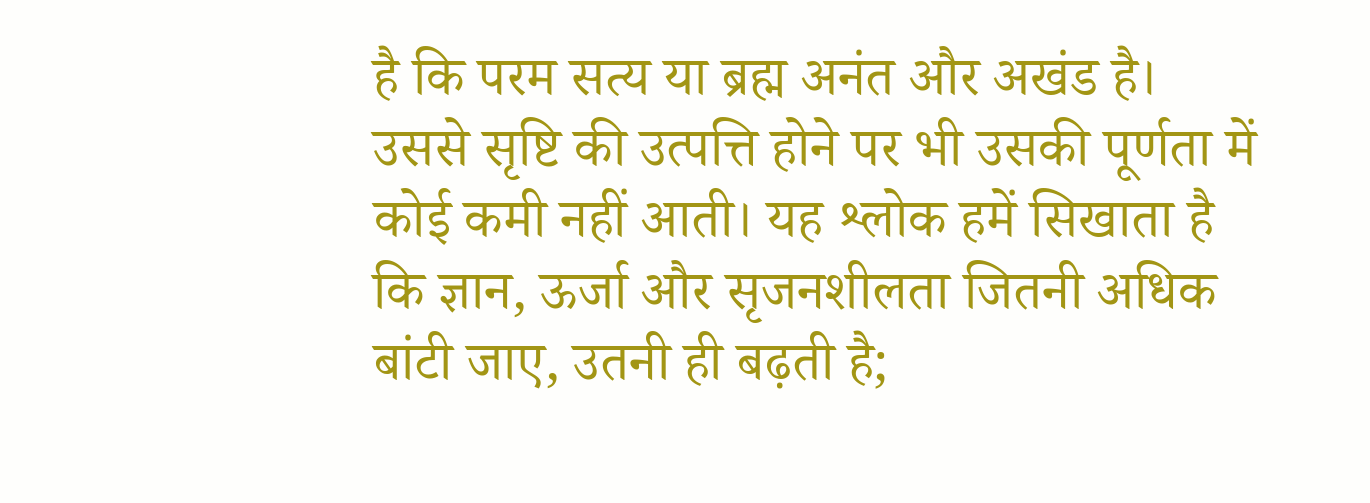है कि परम सत्य या ब्रह्म अनंत और अखंड है। उससे सृष्टि की उत्पत्ति होने पर भी उसकी पूर्णता में कोई कमी नहीं आती। यह श्लोक हमें सिखाता है कि ज्ञान, ऊर्जा और सृजनशीलता जितनी अधिक बांटी जाए, उतनी ही बढ़ती है;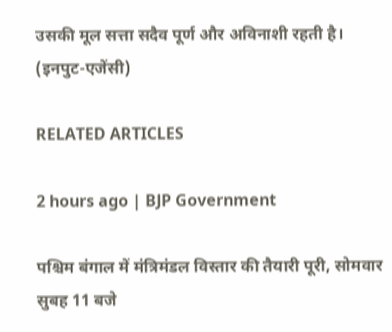उसकी मूल सत्ता सदैव पूर्ण और अविनाशी रहती है। (इनपुट-एजेंसी)

RELATED ARTICLES

2 hours ago | BJP Government

पश्चिम बंगाल में मंत्रिमंडल विस्तार की तैयारी पूरी, सोमवार सुबह 11 बजे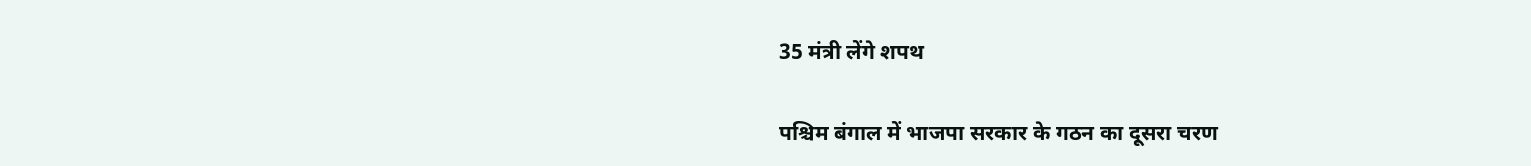35 मंत्री लेंगे शपथ

पश्चिम बंगाल में भाजपा सरकार के गठन का दूसरा चरण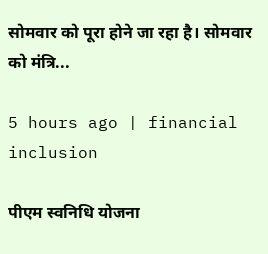सोमवार को पूरा होने जा रहा है। सोमवार को मंत्रि...

5 hours ago | financial inclusion

पीएम स्वनिधि योजना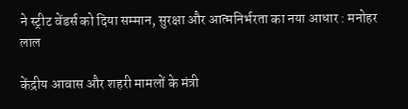ने स्ट्रीट वेंडर्स को दिया सम्मान, सुरक्षा और आत्मनिर्भरता का नया आधार : मनोहर लाल

केंद्रीय आवास और शहरी मामलों के मंत्री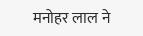मनोहर लाल ने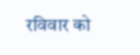रविवार को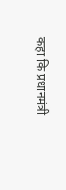कहा कि प्रधानमंत्री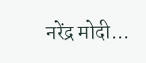नरेंद्र मोदी...